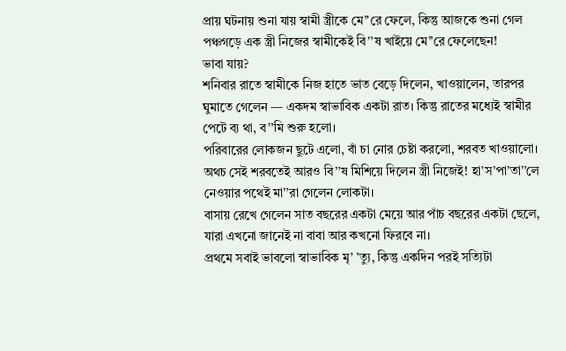প্রায় ঘটনায় শুনা যায় স্বামী স্ত্রীকে মে’’রে ফেলে, কিন্তু আজকে শুনা গেল পঞ্চগড়ে এক স্ত্রী নিজের স্বামীকেই বি’’ষ খাইয়ে মে’’রে ফেলেছেন!
ভাবা যায়?
শনিবার রাতে স্বামীকে নিজ হাতে ভাত বেড়ে দিলেন, খাওয়ালেন, তারপর ঘুমাতে গেলেন — একদম স্বাভাবিক একটা রাত। কিন্তু রাতের মধ্যেই স্বামীর পেটে ব্য থা, ব’’মি শুরু হলো।
পরিবারের লোকজন ছুটে এলো, বাঁ চা নোর চেষ্টা করলো, শরবত খাওয়ালো। অথচ সেই শরবতেই আরও বি’’ষ মিশিয়ে দিলেন স্ত্রী নিজেই! হা’স’পা’তা’’লে নেওয়ার পথেই মা’’রা গেলেন লোকটা।
বাসায় রেখে গেলেন সাত বছরের একটা মেয়ে আর পাঁচ বছরের একটা ছেলে, যারা এখনো জানেই না বাবা আর কখনো ফিরবে না।
প্রথমে সবাই ভাবলো স্বাভাবিক মৃ’ ’ত্যু, কিন্তু একদিন পরই সত্যিটা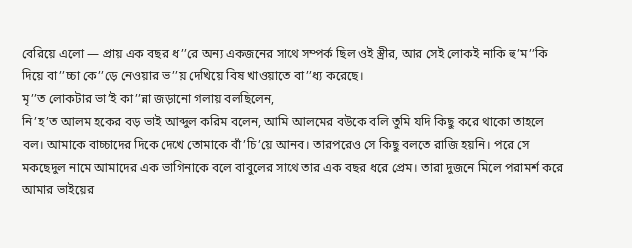বেরিয়ে এলো — প্রায় এক বছর ধ’’রে অন্য একজনের সাথে সম্পর্ক ছিল ওই স্ত্রীর, আর সেই লোকই নাকি হু’ম’’কি দিয়ে বা’’চ্চা কে’’ড়ে নেওয়ার ভ’’য় দেখিয়ে বিষ খাওয়াতে বা’’ধ্য করেছে।
মৃ’’ত লোকটার ভা’ই কা’’ন্না জড়ানো গলায় বলছিলেন,
নি’হ’ত আলম হকের বড় ভাই আব্দুল করিম বলেন, আমি আলমের বউকে বলি তুমি যদি কিছু করে থাকো তাহলে বল। আমাকে বাচ্চাদের দিকে দেখে তোমাকে বাঁ’চি’য়ে আনব। তারপরেও সে কিছু বলতে রাজি হয়নি। পরে সে মকছেদুল নামে আমাদের এক ভাগিনাকে বলে বাবুলের সাথে তার এক বছর ধরে প্রেম। তারা দুজনে মিলে পরামর্শ করে আমার ভাইয়ের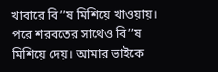খাবারে বি’’ষ মিশিয়ে খাওয়ায়। পরে শরবতের সাথেও বি’’ষ মিশিয়ে দেয়। আমার ভাইকে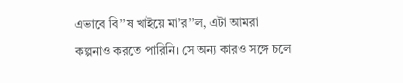এভাবে বি’’ষ খাইয়ে মা’র’’ল, এটা আমরা কল্পনাও করতে পারিনি। সে অন্য কারও সঙ্গে চলে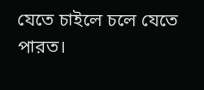যেতে চাইলে চলে যেতে পারত।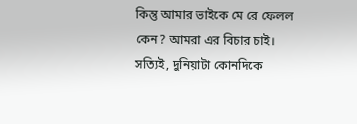কিন্তু আমার ভাইকে মে রে ফেলল কেন? আমরা এর বিচার চাই।
সত্যিই, দুনিয়াটা কোনদিকে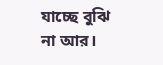যাচ্ছে বুঝি না আর।